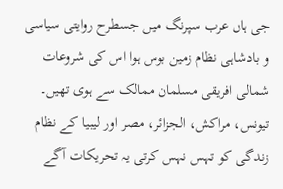جی ہاں عرب سپرنگ میں جسطرح روایتی سیاسی و بادشاہی نظام زمین بوس ہوا اس کی شروعات شمالی افریقی مسلمان ممالک سے ہوی تھیں۔ تیونس، مراکش، الجزائر، مصر اور لیبیا کے نظام زندگی کو تہس نہس کرتی یہ تحریکات آگے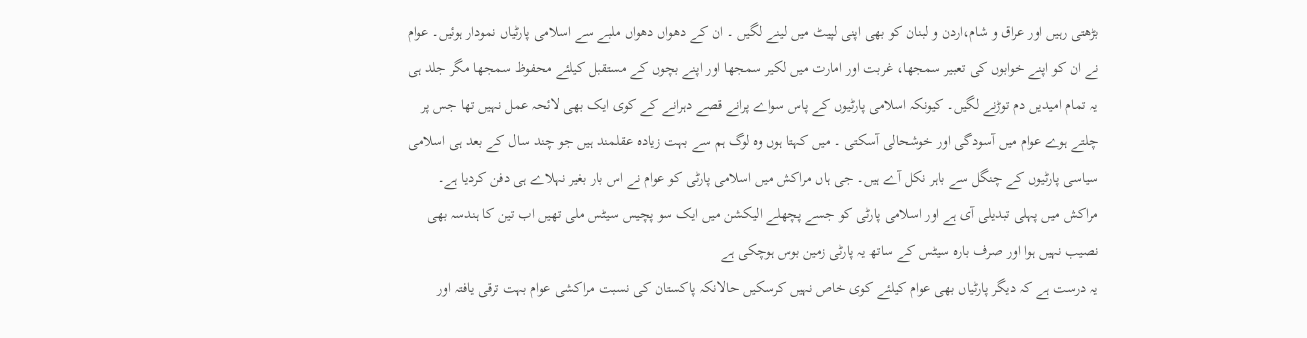بڑھتی رہیں اور عراق و شام،اردن و لبنان کو بھی اپنی لپیٹ میں لینے لگیں ۔ ان کے دھواں دھواں ملبے سے اسلامی پارٹیاں نمودار ہوئیں۔ عوام نے ان کو اپنے خوابوں کی تعبیر سمجھا، غربت اور امارت میں لکیر سمجھا اور اپنے بچوں کے مستقبل کیلئے محفوظ سمجھا مگر جلد ہی یہ تمام امیدیں دم توڑنے لگیں۔ کیونکہ اسلامی پارٹیوں کے پاس سواے پرانے قصے دہرانے کے کوی ایک بھی لائحہ عمل نہیں تھا جس پر چلتے ہوے عوام میں آسودگی اور خوشحالی آسکتی ۔ میں کہتا ہوں وہ لوگ ہم سے بہت زیادہ عقلمند ہیں جو چند سال کے بعد ہی اسلامی سیاسی پارٹیوں کے چنگل سے باہر نکل آے ہیں۔ جی ہاں مراکش میں اسلامی پارٹی کو عوام نے اس بار بغیر نہلاے ہی دفن کردیا ہے۔
مراکش میں پہلی تبدیلی آی ہے اور اسلامی پارٹی کو جسے پچھلے الیکشن میں ایک سو پچیس سیٹس ملی تھیں اب تین کا ہندسہ بھی نصیب نہیں ہوا اور صرف بارہ سیٹس کے ساتھ یہ پارٹی زمین بوس ہوچکی ہے
یہ درست ہے کہ دیگر پارٹیاں بھی عوام کیلئے کوی خاص نہیں کرسکیں حالانکہ پاکستان کی نسبت مراکشی عوام بہت ترقی یافتہ اور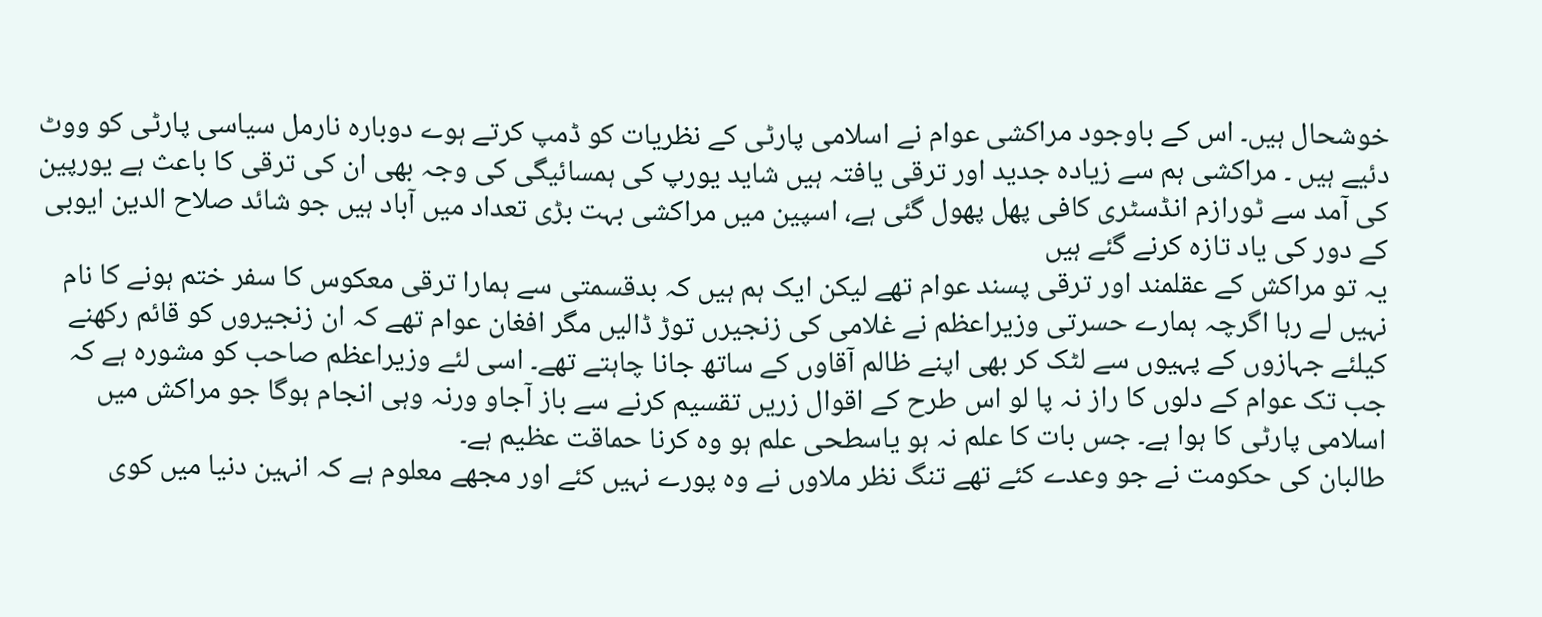خوشحال ہیں۔ اس کے باوجود مراکشی عوام نے اسلامی پارٹی کے نظریات کو ڈمپ کرتے ہوے دوبارہ نارمل سیاسی پارٹی کو ووٹ دئیے ہیں ۔ مراکشی ہم سے زیادہ جدید اور ترقی یافتہ ہیں شاید یورپ کی ہمسائیگی کی وجہ بھی ان کی ترقی کا باعث ہے یورپین کی آمد سے ٹورازم انڈسٹری کافی پھل پھول گئی ہے، اسپین میں مراکشی بہت بڑی تعداد میں آباد ہیں جو شائد صلاح الدین ایوبی کے دور کی یاد تازہ کرنے گئے ہیں
یہ تو مراکش کے عقلمند اور ترقی پسند عوام تھے لیکن ایک ہم ہیں کہ بدقسمتی سے ہمارا ترقی معکوس کا سفر ختم ہونے کا نام نہیں لے رہا اگرچہ ہمارے حسرتی وزیراعظم نے غلامی کی زنجیرں توڑ ڈالیں مگر افغان عوام تھے کہ ان زنجیروں کو قائم رکھنے کیلئے جہازوں کے پہیوں سے لٹک کر بھی اپنے ظالم آقاوں کے ساتھ جانا چاہتے تھے۔ اسی لئے وزیراعظم صاحب کو مشورہ ہے کہ جب تک عوام کے دلوں کا راز نہ پا لو اس طرح کے اقوال زریں تقسیم کرنے سے باز آجاو ورنہ وہی انجام ہوگا جو مراکش میں اسلامی پارٹی کا ہوا ہے۔ جس بات کا علم نہ ہو یاسطحی علم ہو وہ کرنا حماقت عظیم ہے۔
طالبان کی حکومت نے جو وعدے کئے تھے تنگ نظر ملاوں نے وہ پورے نہیں کئے اور مجھے معلوم ہے کہ انہین دنیا میں کوی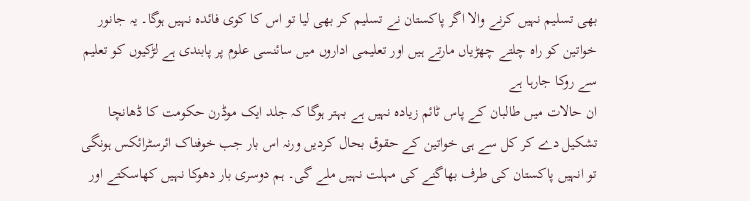بھی تسلیم نہیں کرنے والا اگر پاکستان نے تسلیم کر بھی لیا تو اس کا کوی فائدہ نہیں ہوگا۔ یہ جانور خواتین کو راہ چلتے چھڑیاں مارتے ہیں اور تعلیمی اداروں میں سائنسی علوم پر پابندی ہے لڑکیوں کو تعلیم سے روکا جارہا ہے
ان حالات میں طالبان کے پاس ٹائم زیادہ نہیں ہے بہتر ہوگا کہ جلد ایک موڈرن حکومت کا ڈھانچا تشکیل دے کر کل سے ہی خواتین کے حقوق بحال کردیں ورنہ اس بار جب خوفناک ائرسٹرائکس ہونگی تو انہیں پاکستان کی طرف بھاگنے کی مہلت نہیں ملے گی۔ ہم دوسری بار دھوکا نہیں کھاسکتے اور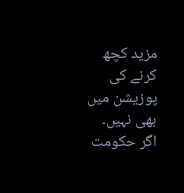مزید کچھ کرنے کی پوزیشن میں بھی نہیں۔ اگر حکومت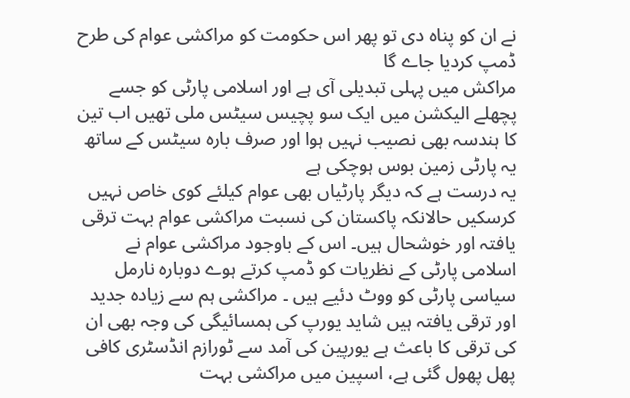نے ان کو پناہ دی تو پھر اس حکومت کو مراکشی عوام کی طرح ڈمپ کردیا جاے گا
مراکش میں پہلی تبدیلی آی ہے اور اسلامی پارٹی کو جسے پچھلے الیکشن میں ایک سو پچیس سیٹس ملی تھیں اب تین کا ہندسہ بھی نصیب نہیں ہوا اور صرف بارہ سیٹس کے ساتھ یہ پارٹی زمین بوس ہوچکی ہے
یہ درست ہے کہ دیگر پارٹیاں بھی عوام کیلئے کوی خاص نہیں کرسکیں حالانکہ پاکستان کی نسبت مراکشی عوام بہت ترقی یافتہ اور خوشحال ہیں۔ اس کے باوجود مراکشی عوام نے اسلامی پارٹی کے نظریات کو ڈمپ کرتے ہوے دوبارہ نارمل سیاسی پارٹی کو ووٹ دئیے ہیں ۔ مراکشی ہم سے زیادہ جدید اور ترقی یافتہ ہیں شاید یورپ کی ہمسائیگی کی وجہ بھی ان کی ترقی کا باعث ہے یورپین کی آمد سے ٹورازم انڈسٹری کافی پھل پھول گئی ہے، اسپین میں مراکشی بہت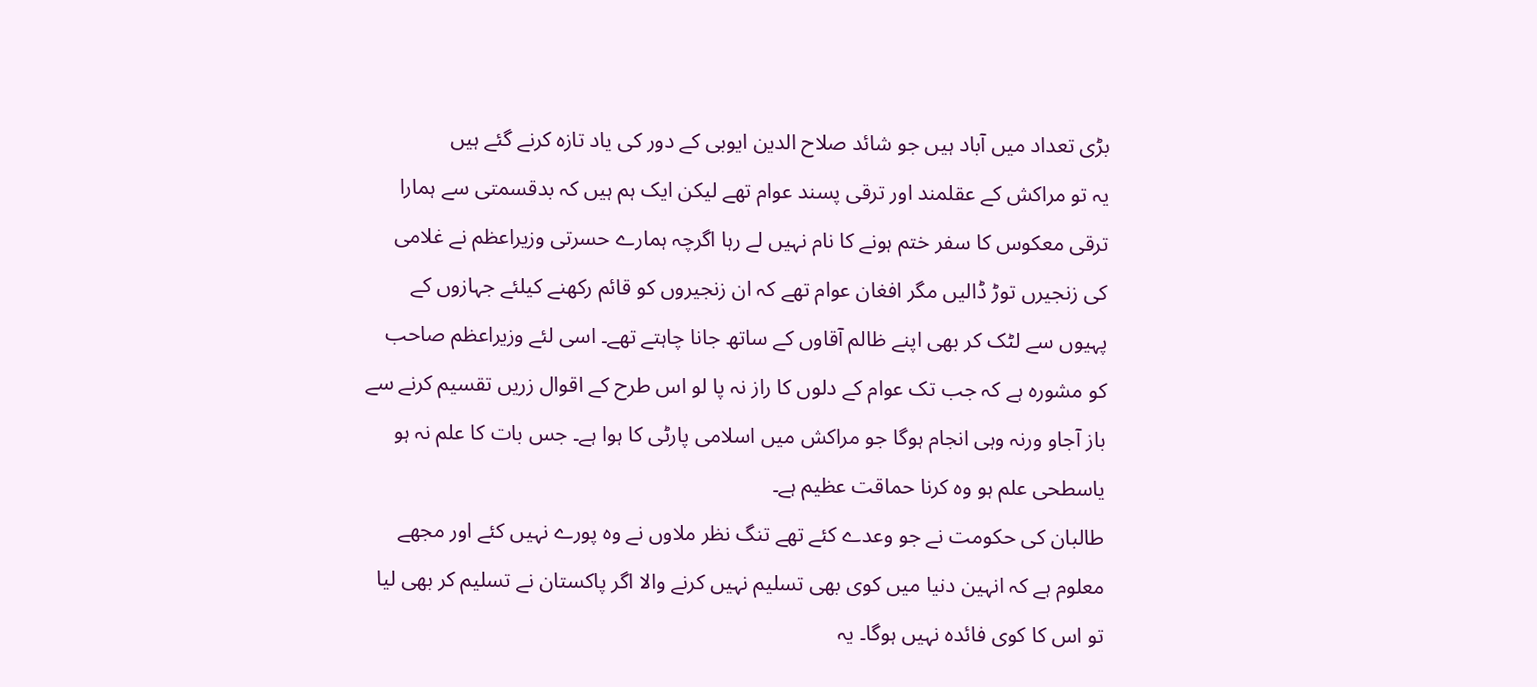بڑی تعداد میں آباد ہیں جو شائد صلاح الدین ایوبی کے دور کی یاد تازہ کرنے گئے ہیں
یہ تو مراکش کے عقلمند اور ترقی پسند عوام تھے لیکن ایک ہم ہیں کہ بدقسمتی سے ہمارا ترقی معکوس کا سفر ختم ہونے کا نام نہیں لے رہا اگرچہ ہمارے حسرتی وزیراعظم نے غلامی کی زنجیرں توڑ ڈالیں مگر افغان عوام تھے کہ ان زنجیروں کو قائم رکھنے کیلئے جہازوں کے پہیوں سے لٹک کر بھی اپنے ظالم آقاوں کے ساتھ جانا چاہتے تھے۔ اسی لئے وزیراعظم صاحب کو مشورہ ہے کہ جب تک عوام کے دلوں کا راز نہ پا لو اس طرح کے اقوال زریں تقسیم کرنے سے باز آجاو ورنہ وہی انجام ہوگا جو مراکش میں اسلامی پارٹی کا ہوا ہے۔ جس بات کا علم نہ ہو یاسطحی علم ہو وہ کرنا حماقت عظیم ہے۔
طالبان کی حکومت نے جو وعدے کئے تھے تنگ نظر ملاوں نے وہ پورے نہیں کئے اور مجھے معلوم ہے کہ انہین دنیا میں کوی بھی تسلیم نہیں کرنے والا اگر پاکستان نے تسلیم کر بھی لیا تو اس کا کوی فائدہ نہیں ہوگا۔ یہ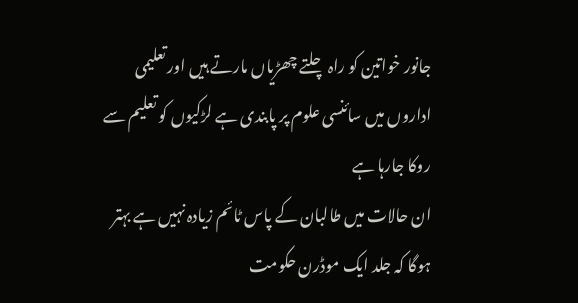جانور خواتین کو راہ چلتے چھڑیاں مارتے ہیں اور تعلیمی اداروں میں سائنسی علوم پر پابندی ہے لڑکیوں کو تعلیم سے روکا جارہا ہے
ان حالات میں طالبان کے پاس ٹائم زیادہ نہیں ہے بہتر ہوگا کہ جلد ایک موڈرن حکومت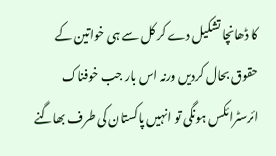کا ڈھانچا تشکیل دے کر کل سے ہی خواتین کے حقوق بحال کردیں ورنہ اس بار جب خوفناک ائرسٹرائکس ہونگی تو انہیں پاکستان کی طرف بھاگنے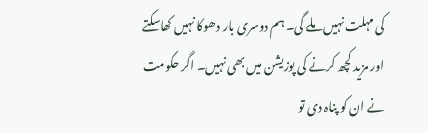کی مہلت نہیں ملے گی۔ ہم دوسری بار دھوکا نہیں کھاسکتے اور مزید کچھ کرنے کی پوزیشن میں بھی نہیں۔ اگر حکومت نے ان کو پناہ دی تو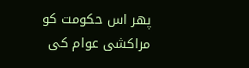پھر اس حکومت کو مراکشی عوام کی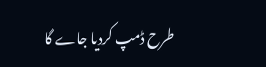طرح ڈمپ کردیا جاے گا